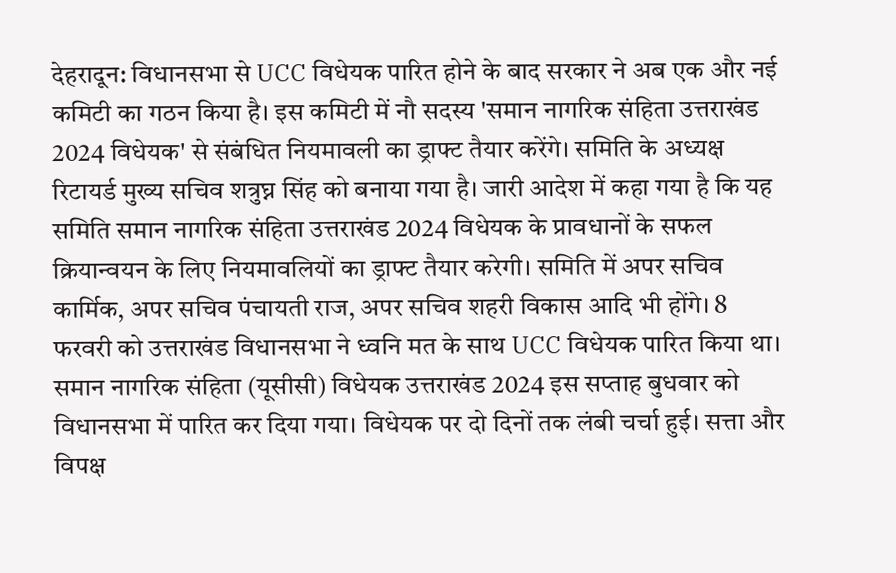देहरादून: विधानसभा से UCC विधेयक पारित होने के बाद सरकार ने अब एक और नई कमिटी का गठन किया है। इस कमिटी में नौ सदस्य 'समान नागरिक संहिता उत्तराखंड 2024 विधेयक' से संबंधित नियमावली का ड्राफ्ट तैयार करेंगे। समिति के अध्यक्ष रिटायर्ड मुख्य सचिव शत्रुघ्न सिंह को बनाया गया है। जारी आदेश में कहा गया है कि यह समिति समान नागरिक संहिता उत्तराखंड 2024 विधेयक के प्रावधानों के सफल क्रियान्वयन के लिए नियमावलियों का ड्राफ्ट तैयार करेगी। समिति में अपर सचिव कार्मिक, अपर सचिव पंचायती राज, अपर सचिव शहरी विकास आदि भी होंगे। 8 फरवरी को उत्तराखंड विधानसभा ने ध्वनि मत के साथ UCC विधेयक पारित किया था।
समान नागरिक संहिता (यूसीसी) विधेयक उत्तराखंड 2024 इस सप्ताह बुधवार को विधानसभा में पारित कर दिया गया। विधेयक पर दो दिनों तक लंबी चर्चा हुई। सत्ता और विपक्ष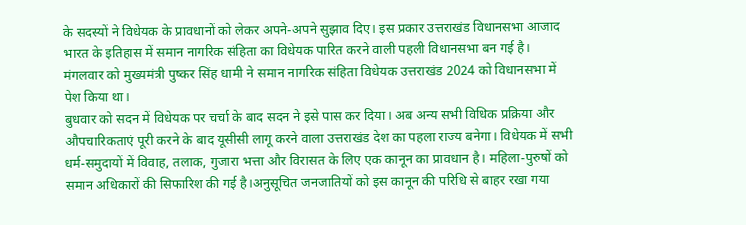के सदस्यों ने विधेयक के प्रावधानों को लेकर अपने-अपने सुझाव दिए। इस प्रकार उत्तराखंड विधानसभा आजाद भारत के इतिहास में समान नागरिक संहिता का विधेयक पारित करने वाली पहली विधानसभा बन गई है। मंगलवार को मुख्यमंत्री पुष्कर सिंह धामी ने समान नागरिक संहिता विधेयक उत्तराखंड 2024 को विधानसभा में पेश किया था।
बुधवार को सदन में विधेयक पर चर्चा के बाद सदन ने इसे पास कर दिया। अब अन्य सभी विधिक प्रक्रिया और औपचारिकताएं पूरी करने के बाद यूसीसी लागू करने वाला उत्तराखंड देश का पहला राज्य बनेगा। विधेयक में सभी धर्म-समुदायों में विवाह, तलाक, गुजारा भत्ता और विरासत के लिए एक कानून का प्रावधान है। महिला-पुरुषों को समान अधिकारों की सिफारिश की गई है।अनुसूचित जनजातियों को इस कानून की परिधि से बाहर रखा गया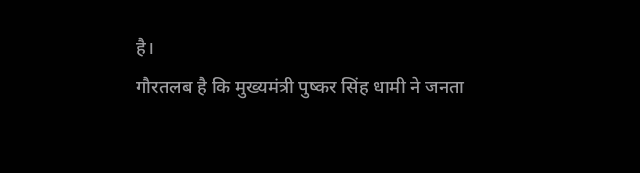है।
गौरतलब है कि मुख्यमंत्री पुष्कर सिंह धामी ने जनता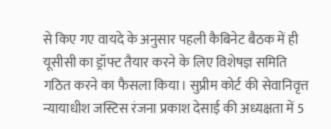से किए गए वायदे के अनुसार पहली कैबिनेट बैठक में ही यूसीसी का ड्रॉफ्ट तैयार करने के लिए विशेषज्ञ समिति गठित करने का फैसला किया। सुप्रीम कोर्ट की सेवानिवृत्त न्यायाधीश जस्टिस रंजना प्रकाश देसाई की अध्यक्षता में 5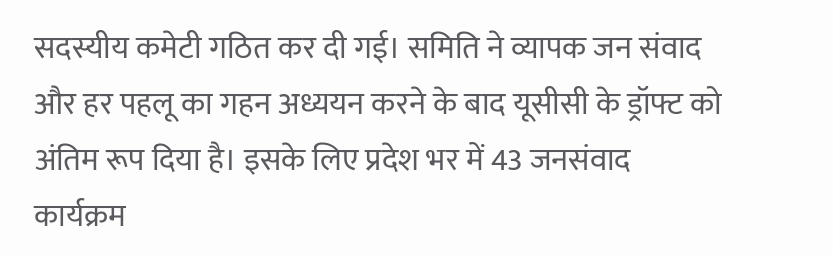सदस्यीय कमेटी गठित कर दी गई। समिति ने व्यापक जन संवाद और हर पहलू का गहन अध्ययन करने के बाद यूसीसी के ड्रॉफ्ट को अंतिम रूप दिया है। इसके लिए प्रदेश भर में 43 जनसंवाद कार्यक्रम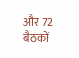और 72 बैठकों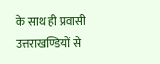के साथ ही प्रवासी उत्तराखण्डियों से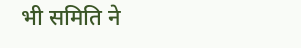भी समिति ने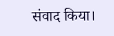संवाद किया।